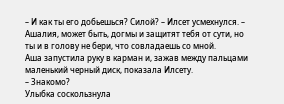– И как ты его добьешься? Силой? – Илсет усмехнулся. – Ашалия, может быть, догмы и защитят тебя от сути, но ты и в голову не бери, что совладаешь со мной.
Аша запустила руку в карман и, зажав между пальцами маленький черный диск, показала Илсету.
– Знакомо?
Улыбка соскользнула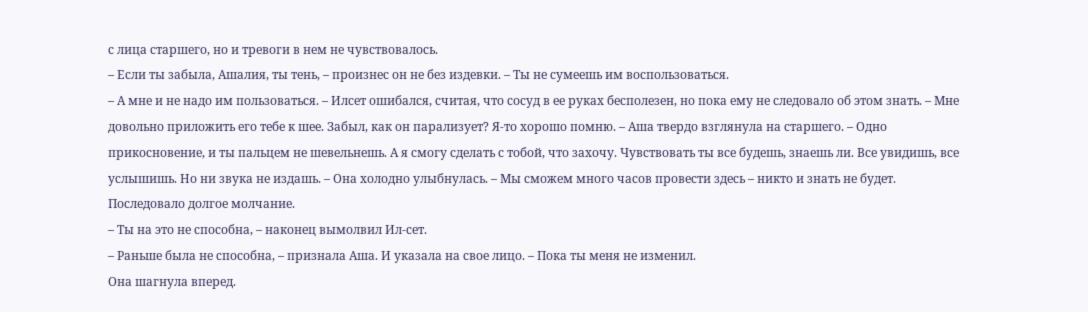с лица старшего, но и тревоги в нем не чувствовалось.
– Если ты забыла, Ашалия, ты тень, – произнес он не без издевки. – Ты не сумеешь им воспользоваться.
– А мне и не надо им пользоваться. – Илсет ошибался, считая, что сосуд в ее руках бесполезен, но пока ему не следовало об этом знать. – Мне довольно приложить его тебе к шее. Забыл, как он парализует? Я-то хорошо помню. – Аша твердо взглянула на старшего. – Одно прикосновение, и ты пальцем не шевельнешь. А я смогу сделать с тобой, что захочу. Чувствовать ты все будешь, знаешь ли. Все увидишь, все услышишь. Но ни звука не издашь. – Она холодно улыбнулась. – Мы сможем много часов провести здесь – никто и знать не будет.
Последовало долгое молчание.
– Ты на это не способна, – наконец вымолвил Ил-сет.
– Раньше была не способна, – признала Аша. И указала на свое лицо. – Пока ты меня не изменил.
Она шагнула вперед.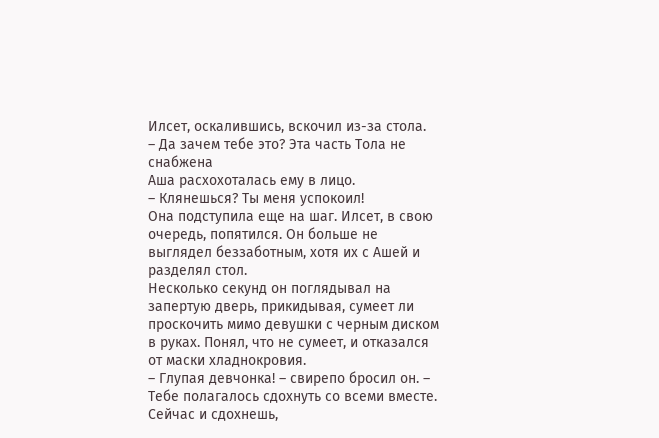Илсет, оскалившись, вскочил из-за стола.
– Да зачем тебе это? Эта часть Тола не снабжена
Аша расхохоталась ему в лицо.
– Клянешься? Ты меня успокоил!
Она подступила еще на шаг. Илсет, в свою очередь, попятился. Он больше не выглядел беззаботным, хотя их с Ашей и разделял стол.
Несколько секунд он поглядывал на запертую дверь, прикидывая, сумеет ли проскочить мимо девушки с черным диском в руках. Понял, что не сумеет, и отказался от маски хладнокровия.
– Глупая девчонка! – свирепо бросил он. – Тебе полагалось сдохнуть со всеми вместе. Сейчас и сдохнешь,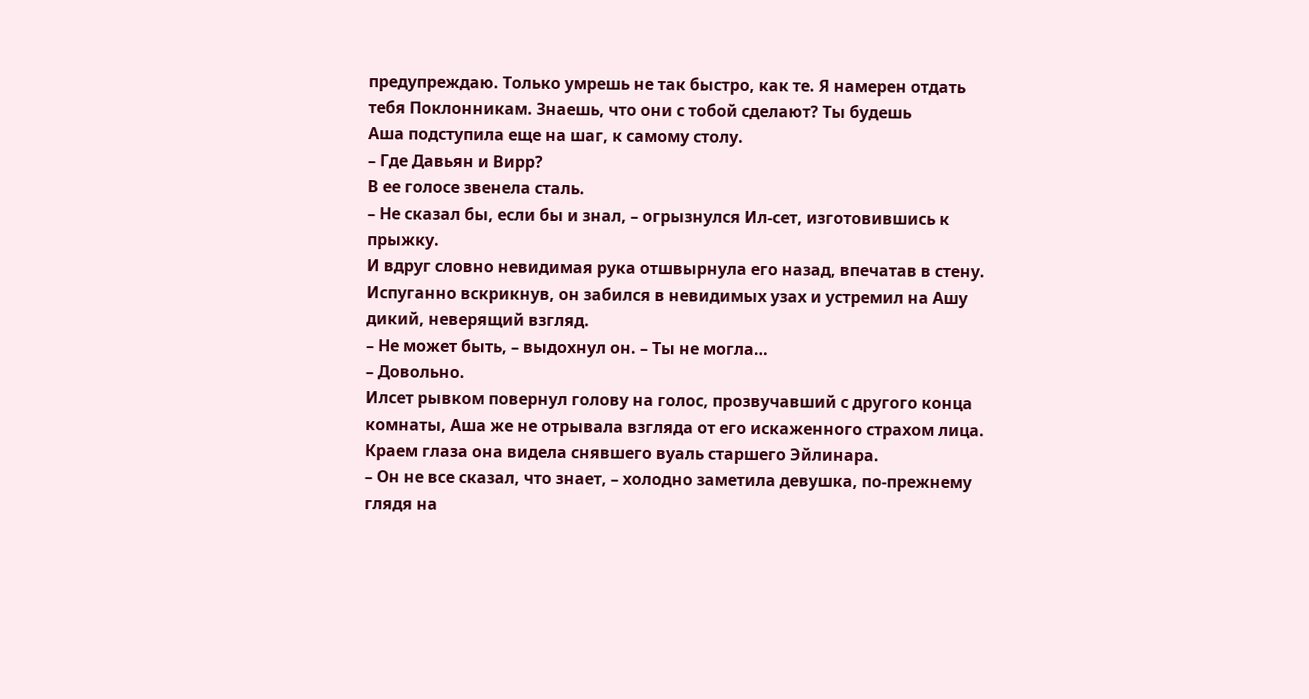предупреждаю. Только умрешь не так быстро, как те. Я намерен отдать тебя Поклонникам. Знаешь, что они с тобой сделают? Ты будешь
Аша подступила еще на шаг, к самому столу.
– Где Давьян и Вирр?
В ее голосе звенела сталь.
– Не сказал бы, если бы и знал, – огрызнулся Ил-сет, изготовившись к прыжку.
И вдруг словно невидимая рука отшвырнула его назад, впечатав в стену. Испуганно вскрикнув, он забился в невидимых узах и устремил на Ашу дикий, неверящий взгляд.
– Не может быть, – выдохнул он. – Ты не могла…
– Довольно.
Илсет рывком повернул голову на голос, прозвучавший с другого конца комнаты, Аша же не отрывала взгляда от его искаженного страхом лица. Краем глаза она видела снявшего вуаль старшего Эйлинара.
– Он не все сказал, что знает, – холодно заметила девушка, по-прежнему глядя на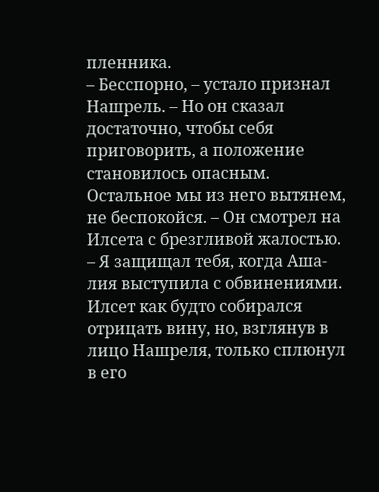пленника.
– Бесспорно, – устало признал Нашрель. – Но он сказал достаточно, чтобы себя приговорить, а положение становилось опасным. Остальное мы из него вытянем, не беспокойся. – Он смотрел на Илсета с брезгливой жалостью. – Я защищал тебя, когда Аша-лия выступила с обвинениями.
Илсет как будто собирался отрицать вину, но, взглянув в лицо Нашреля, только сплюнул в его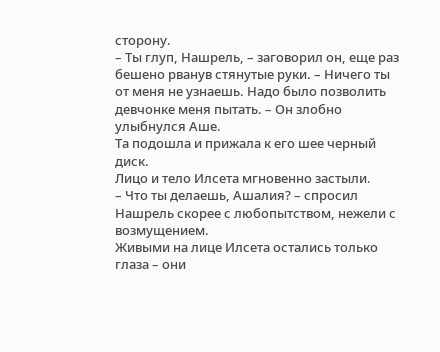сторону.
– Ты глуп, Нашрель, – заговорил он, еще раз бешено рванув стянутые руки. – Ничего ты от меня не узнаешь. Надо было позволить девчонке меня пытать. – Он злобно улыбнулся Аше.
Та подошла и прижала к его шее черный диск.
Лицо и тело Илсета мгновенно застыли.
– Что ты делаешь, Ашалия? – спросил Нашрель скорее с любопытством, нежели с возмущением.
Живыми на лице Илсета остались только глаза – они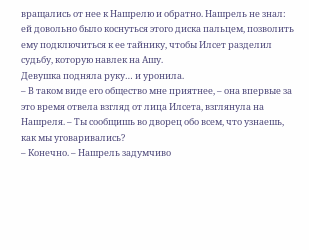вращались от нее к Нашрелю и обратно. Нашрель не знал: ей довольно было коснуться этого диска пальцем, позволить ему подключиться к ее тайнику, чтобы Илсет разделил судьбу, которую навлек на Ашу.
Девушка подняла руку… и уронила.
– В таком виде его общество мне приятнее, – она впервые за это время отвела взгляд от лица Илсета, взглянула на Нашреля. – Ты сообщишь во дворец обо всем, что узнаешь, как мы уговаривались?
– Конечно. – Нашрель задумчиво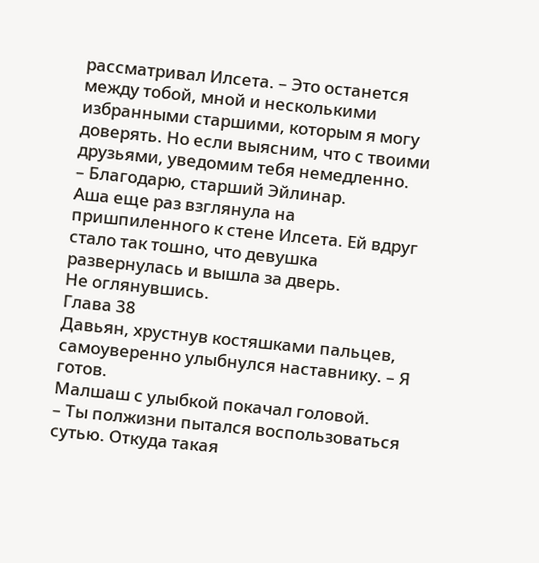рассматривал Илсета. – Это останется между тобой, мной и несколькими избранными старшими, которым я могу доверять. Но если выясним, что с твоими друзьями, уведомим тебя немедленно.
– Благодарю, старший Эйлинар.
Аша еще раз взглянула на пришпиленного к стене Илсета. Ей вдруг стало так тошно, что девушка развернулась и вышла за дверь.
Не оглянувшись.
Глава 38
Давьян, хрустнув костяшками пальцев, самоуверенно улыбнулся наставнику. – Я готов.
Малшаш с улыбкой покачал головой.
– Ты полжизни пытался воспользоваться сутью. Откуда такая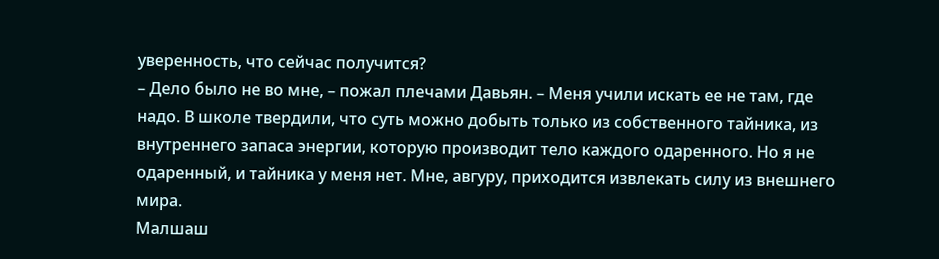уверенность, что сейчас получится?
– Дело было не во мне, – пожал плечами Давьян. – Меня учили искать ее не там, где надо. В школе твердили, что суть можно добыть только из собственного тайника, из внутреннего запаса энергии, которую производит тело каждого одаренного. Но я не одаренный, и тайника у меня нет. Мне, авгуру, приходится извлекать силу из внешнего мира.
Малшаш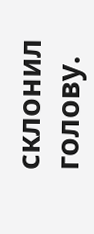склонил голову.